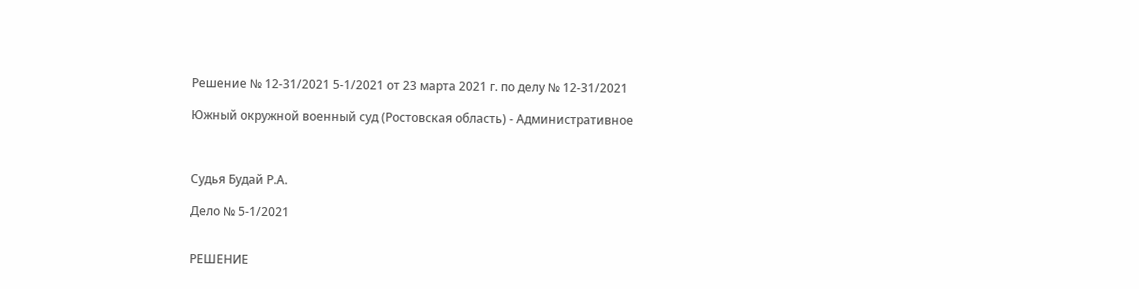Решение № 12-31/2021 5-1/2021 от 23 марта 2021 г. по делу № 12-31/2021

Южный окружной военный суд (Ростовская область) - Административное



Судья Будай Р.А.

Дело № 5-1/2021


РЕШЕНИЕ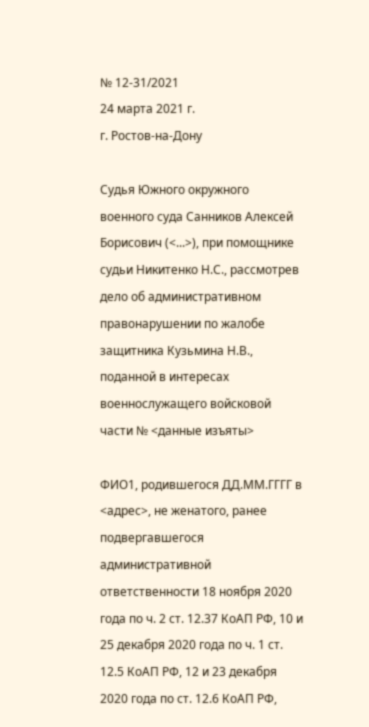№ 12-31/2021
24 марта 2021 г.
г. Ростов-на-Дону

Судья Южного окружного военного суда Санников Алексей Борисович (<...>), при помощнике судьи Никитенко Н.С., рассмотрев дело об административном правонарушении по жалобе защитника Кузьмина Н.В., поданной в интересах военнослужащего войсковой части № <данные изъяты>

ФИО1, родившегося ДД.ММ.ГГГГ в <адрес>, не женатого, ранее подвергавшегося административной ответственности 18 ноября 2020 года по ч. 2 ст. 12.37 КоАП РФ, 10 и 25 декабря 2020 года по ч. 1 ст. 12.5 КоАП РФ, 12 и 23 декабря 2020 года по ст. 12.6 КоАП РФ,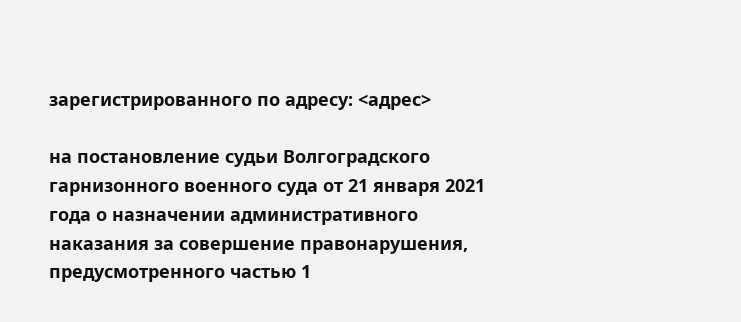зарегистрированного по адресу: <адрес>

на постановление судьи Волгоградского гарнизонного военного суда от 21 января 2021 года о назначении административного наказания за совершение правонарушения, предусмотренного частью 1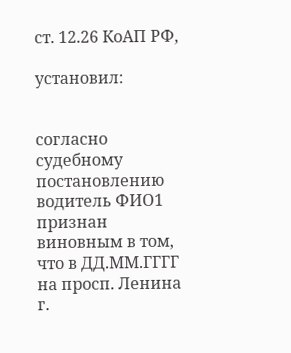ст. 12.26 КоАП РФ,

установил:


согласно судебному постановлению водитель ФИО1 признан виновным в том, что в ДД.ММ.ГГГГ на просп. Ленина г.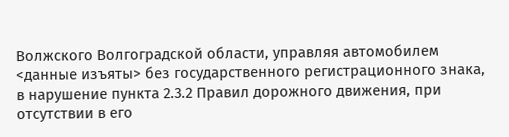Волжского Волгоградской области, управляя автомобилем <данные изъяты> без государственного регистрационного знака, в нарушение пункта 2.3.2 Правил дорожного движения, при отсутствии в его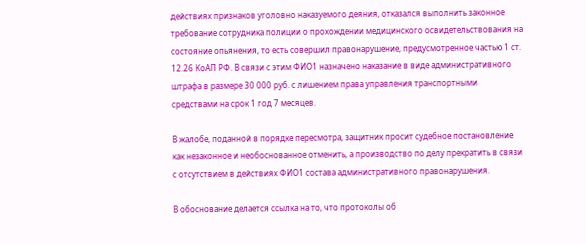действиях признаков уголовно наказуемого деяния, отказался выполнить законное требование сотрудника полиции о прохождении медицинского освидетельствования на состояние опьянения, то есть совершил правонарушение, предусмотренное частью 1 ст. 12.26 КоАП РФ. В связи с этим ФИО1 назначено наказание в виде административного штрафа в размере 30 000 руб. с лишением права управления транспортными средствами на срок 1 год 7 месяцев.

В жалобе, поданной в порядке пересмотра, защитник просит судебное постановление как незаконное и необоснованное отменить, а производство по делу прекратить в связи с отсутствием в действиях ФИО1 состава административного правонарушения.

В обоснование делается ссылка на то, что протоколы об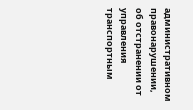административном правонарушении, об отстранении от управления транспортным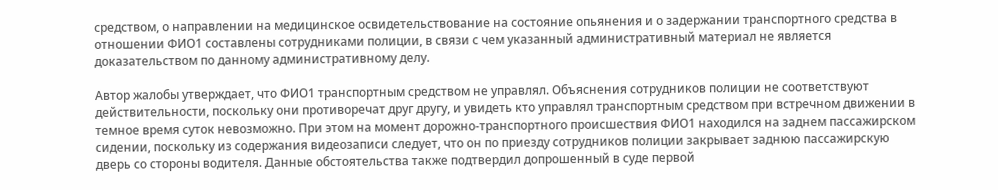средством, о направлении на медицинское освидетельствование на состояние опьянения и о задержании транспортного средства в отношении ФИО1 составлены сотрудниками полиции, в связи с чем указанный административный материал не является доказательством по данному административному делу.

Автор жалобы утверждает, что ФИО1 транспортным средством не управлял. Объяснения сотрудников полиции не соответствуют действительности, поскольку они противоречат друг другу, и увидеть кто управлял транспортным средством при встречном движении в темное время суток невозможно. При этом на момент дорожно-транспортного происшествия ФИО1 находился на заднем пассажирском сидении, поскольку из содержания видеозаписи следует, что он по приезду сотрудников полиции закрывает заднюю пассажирскую дверь со стороны водителя. Данные обстоятельства также подтвердил допрошенный в суде первой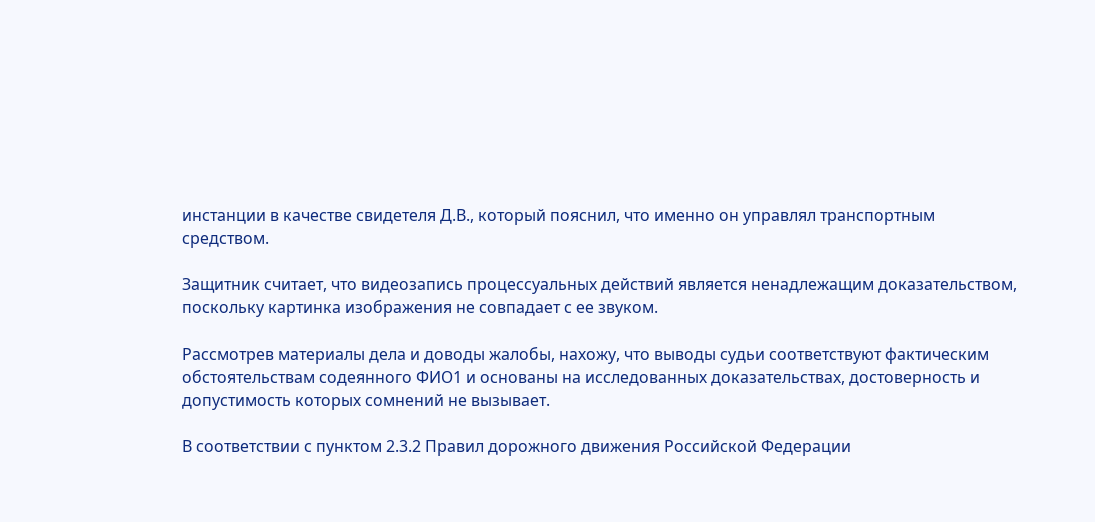инстанции в качестве свидетеля Д.В., который пояснил, что именно он управлял транспортным средством.

Защитник считает, что видеозапись процессуальных действий является ненадлежащим доказательством, поскольку картинка изображения не совпадает с ее звуком.

Рассмотрев материалы дела и доводы жалобы, нахожу, что выводы судьи соответствуют фактическим обстоятельствам содеянного ФИО1 и основаны на исследованных доказательствах, достоверность и допустимость которых сомнений не вызывает.

В соответствии с пунктом 2.3.2 Правил дорожного движения Российской Федерации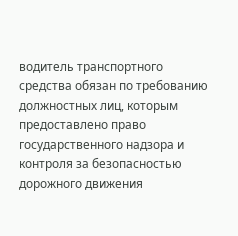водитель транспортного средства обязан по требованию должностных лиц, которым предоставлено право государственного надзора и контроля за безопасностью дорожного движения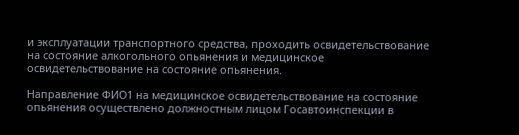и эксплуатации транспортного средства, проходить освидетельствование на состояние алкогольного опьянения и медицинское освидетельствование на состояние опьянения.

Направление ФИО1 на медицинское освидетельствование на состояние опьянения осуществлено должностным лицом Госавтоинспекции в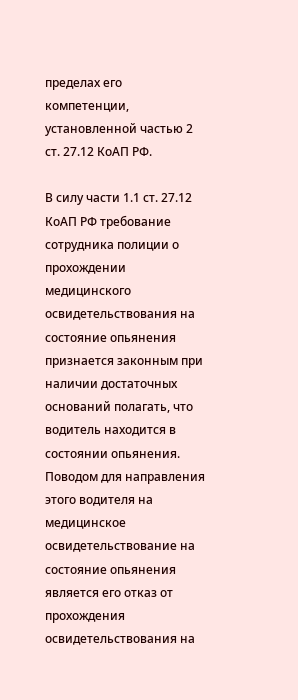пределах его компетенции, установленной частью 2 ст. 27.12 КоАП РФ.

В силу части 1.1 ст. 27.12 КоАП РФ требование сотрудника полиции о прохождении медицинского освидетельствования на состояние опьянения признается законным при наличии достаточных оснований полагать, что водитель находится в состоянии опьянения. Поводом для направления этого водителя на медицинское освидетельствование на состояние опьянения является его отказ от прохождения освидетельствования на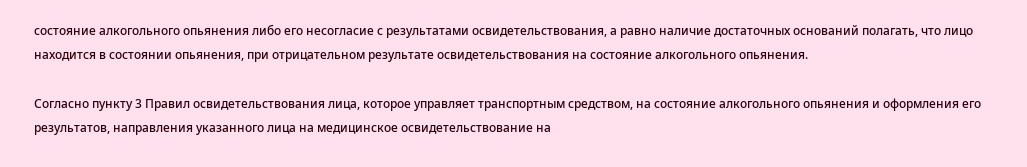состояние алкогольного опьянения либо его несогласие с результатами освидетельствования, а равно наличие достаточных оснований полагать, что лицо находится в состоянии опьянения, при отрицательном результате освидетельствования на состояние алкогольного опьянения.

Согласно пункту 3 Правил освидетельствования лица, которое управляет транспортным средством, на состояние алкогольного опьянения и оформления его результатов, направления указанного лица на медицинское освидетельствование на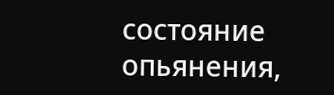состояние опьянения,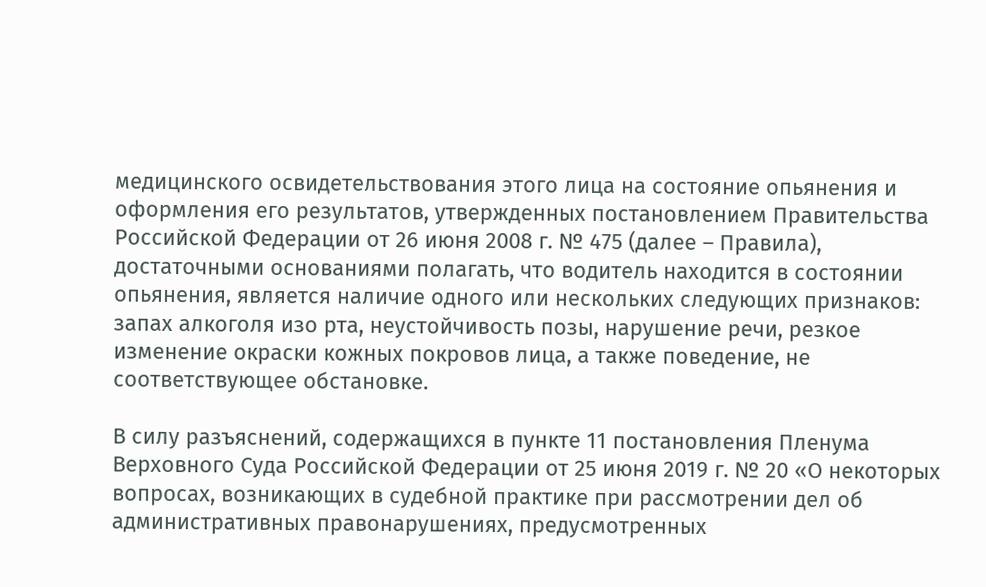медицинского освидетельствования этого лица на состояние опьянения и оформления его результатов, утвержденных постановлением Правительства Российской Федерации от 26 июня 2008 г. № 475 (далее – Правила), достаточными основаниями полагать, что водитель находится в состоянии опьянения, является наличие одного или нескольких следующих признаков: запах алкоголя изо рта, неустойчивость позы, нарушение речи, резкое изменение окраски кожных покровов лица, а также поведение, не соответствующее обстановке.

В силу разъяснений, содержащихся в пункте 11 постановления Пленума Верховного Суда Российской Федерации от 25 июня 2019 г. № 20 «О некоторых вопросах, возникающих в судебной практике при рассмотрении дел об административных правонарушениях, предусмотренных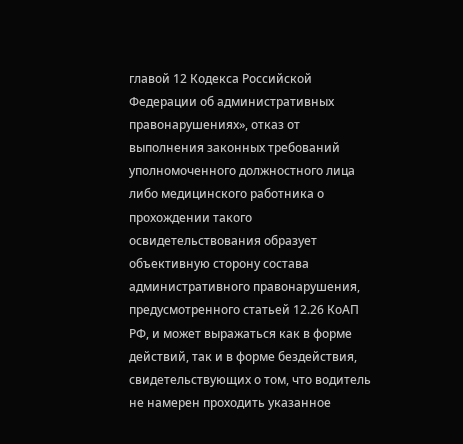главой 12 Кодекса Российской Федерации об административных правонарушениях», отказ от выполнения законных требований уполномоченного должностного лица либо медицинского работника о прохождении такого освидетельствования образует объективную сторону состава административного правонарушения, предусмотренного статьей 12.26 КоАП РФ, и может выражаться как в форме действий, так и в форме бездействия, свидетельствующих о том, что водитель не намерен проходить указанное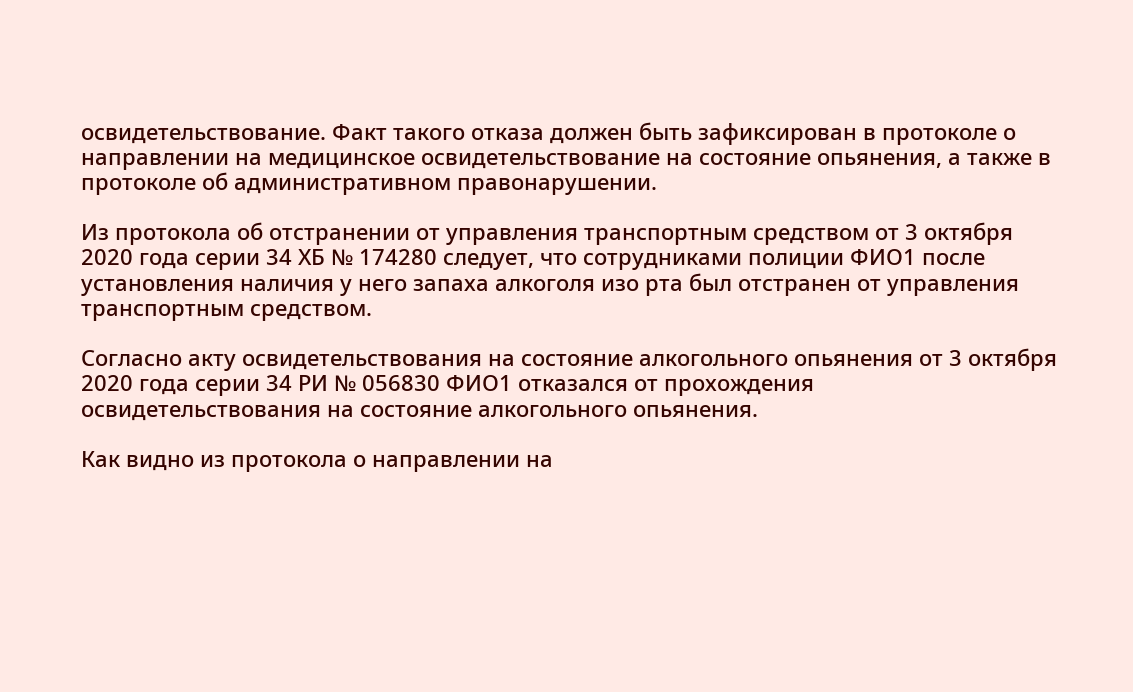освидетельствование. Факт такого отказа должен быть зафиксирован в протоколе о направлении на медицинское освидетельствование на состояние опьянения, а также в протоколе об административном правонарушении.

Из протокола об отстранении от управления транспортным средством от 3 октября 2020 года серии 34 ХБ № 174280 следует, что сотрудниками полиции ФИО1 после установления наличия у него запаха алкоголя изо рта был отстранен от управления транспортным средством.

Согласно акту освидетельствования на состояние алкогольного опьянения от 3 октября 2020 года серии 34 РИ № 056830 ФИО1 отказался от прохождения освидетельствования на состояние алкогольного опьянения.

Как видно из протокола о направлении на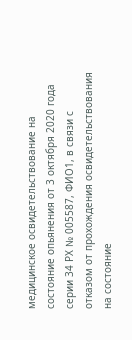медицинское освидетельствование на состояние опьянения от 3 октября 2020 года серии 34 РХ № 005587, ФИО1, в связи с отказом от прохождения освидетельствования на состояние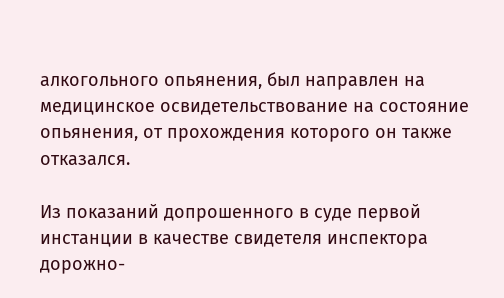алкогольного опьянения, был направлен на медицинское освидетельствование на состояние опьянения, от прохождения которого он также отказался.

Из показаний допрошенного в суде первой инстанции в качестве свидетеля инспектора дорожно-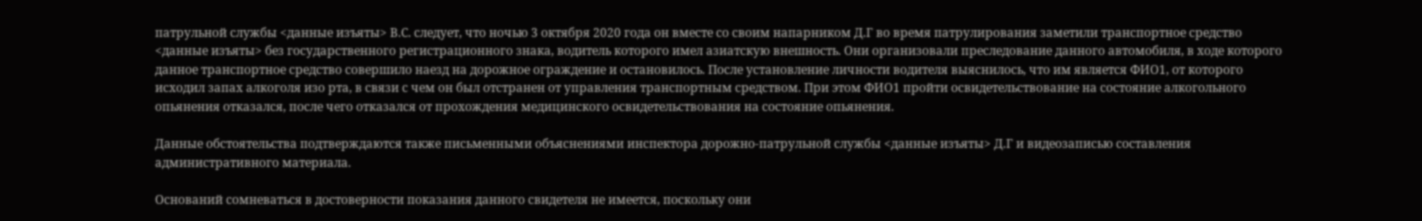патрульной службы <данные изъяты> В.С. следует, что ночью 3 октября 2020 года он вместе со своим напарником Д.Г во время патрулирования заметили транспортное средство <данные изъяты> без государственного регистрационного знака, водитель которого имел азиатскую внешность. Они организовали преследование данного автомобиля, в ходе которого данное транспортное средство совершило наезд на дорожное ограждение и остановилось. После установление личности водителя выяснилось, что им является ФИО1, от которого исходил запах алкоголя изо рта, в связи с чем он был отстранен от управления транспортным средством. При этом ФИО1 пройти освидетельствование на состояние алкогольного опьянения отказался, после чего отказался от прохождения медицинского освидетельствования на состояние опьянения.

Данные обстоятельства подтверждаются также письменными объяснениями инспектора дорожно-патрульной службы <данные изъяты> Д.Г и видеозаписью составления административного материала.

Оснований сомневаться в достоверности показания данного свидетеля не имеется, поскольку они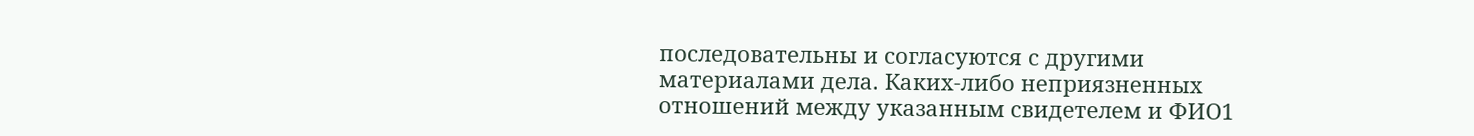последовательны и согласуются с другими материалами дела. Каких-либо неприязненных отношений между указанным свидетелем и ФИО1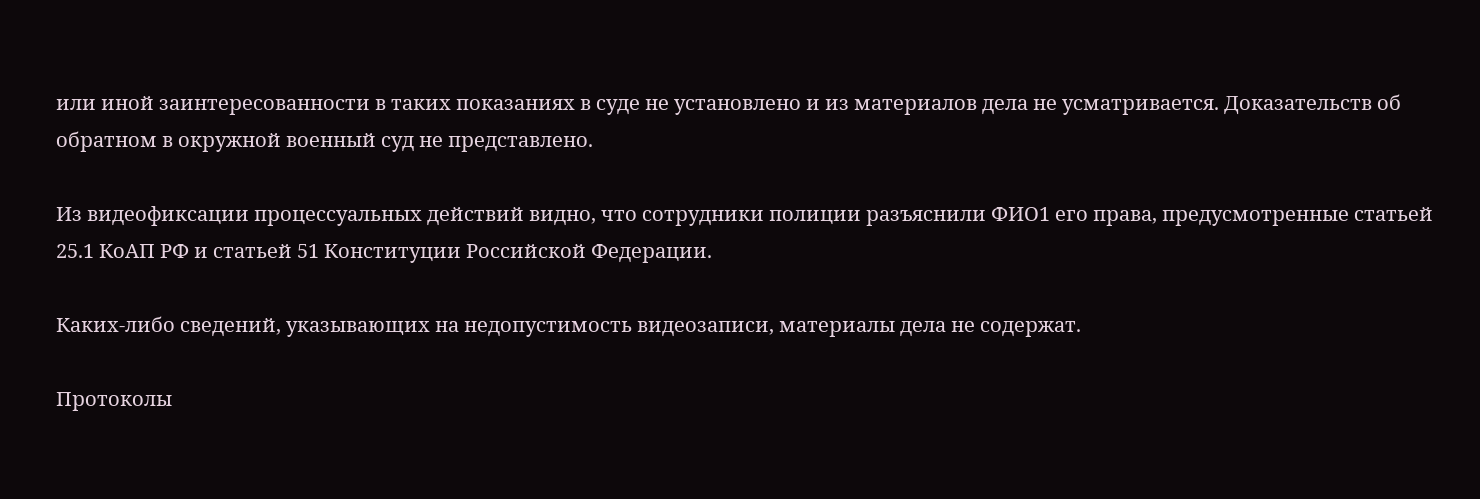или иной заинтересованности в таких показаниях в суде не установлено и из материалов дела не усматривается. Доказательств об обратном в окружной военный суд не представлено.

Из видеофиксации процессуальных действий видно, что сотрудники полиции разъяснили ФИО1 его права, предусмотренные статьей 25.1 КоАП РФ и статьей 51 Конституции Российской Федерации.

Каких-либо сведений, указывающих на недопустимость видеозаписи, материалы дела не содержат.

Протоколы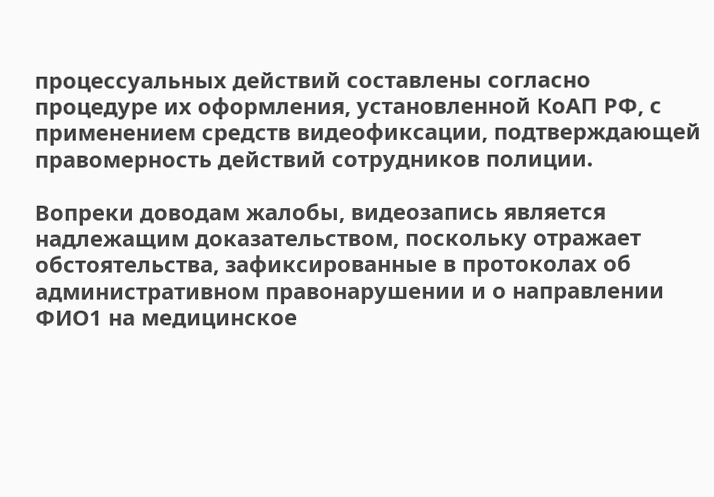процессуальных действий составлены согласно процедуре их оформления, установленной КоАП РФ, с применением средств видеофиксации, подтверждающей правомерность действий сотрудников полиции.

Вопреки доводам жалобы, видеозапись является надлежащим доказательством, поскольку отражает обстоятельства, зафиксированные в протоколах об административном правонарушении и о направлении ФИО1 на медицинское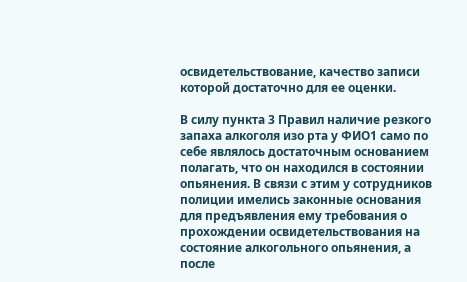освидетельствование, качество записи которой достаточно для ее оценки.

В силу пункта 3 Правил наличие резкого запаха алкоголя изо рта у ФИО1 само по себе являлось достаточным основанием полагать, что он находился в состоянии опьянения. В связи с этим у сотрудников полиции имелись законные основания для предъявления ему требования о прохождении освидетельствования на состояние алкогольного опьянения, а после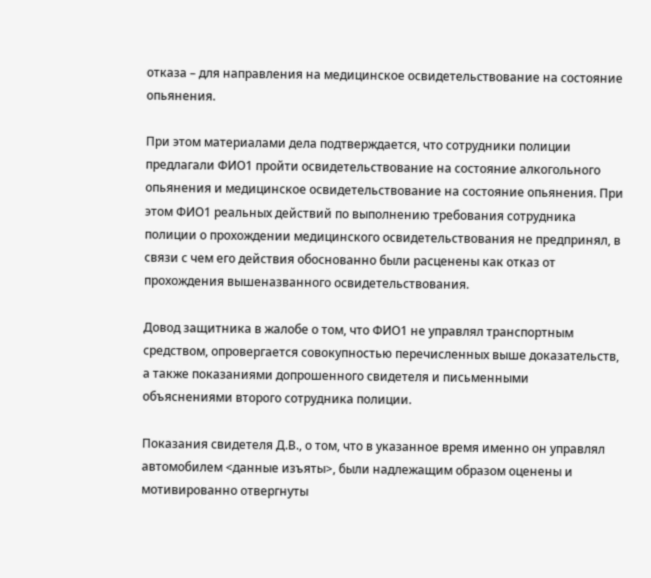отказа – для направления на медицинское освидетельствование на состояние опьянения.

При этом материалами дела подтверждается, что сотрудники полиции предлагали ФИО1 пройти освидетельствование на состояние алкогольного опьянения и медицинское освидетельствование на состояние опьянения. При этом ФИО1 реальных действий по выполнению требования сотрудника полиции о прохождении медицинского освидетельствования не предпринял, в связи с чем его действия обоснованно были расценены как отказ от прохождения вышеназванного освидетельствования.

Довод защитника в жалобе о том, что ФИО1 не управлял транспортным средством, опровергается совокупностью перечисленных выше доказательств, а также показаниями допрошенного свидетеля и письменными объяснениями второго сотрудника полиции.

Показания свидетеля Д.В., о том, что в указанное время именно он управлял автомобилем <данные изъяты>, были надлежащим образом оценены и мотивированно отвергнуты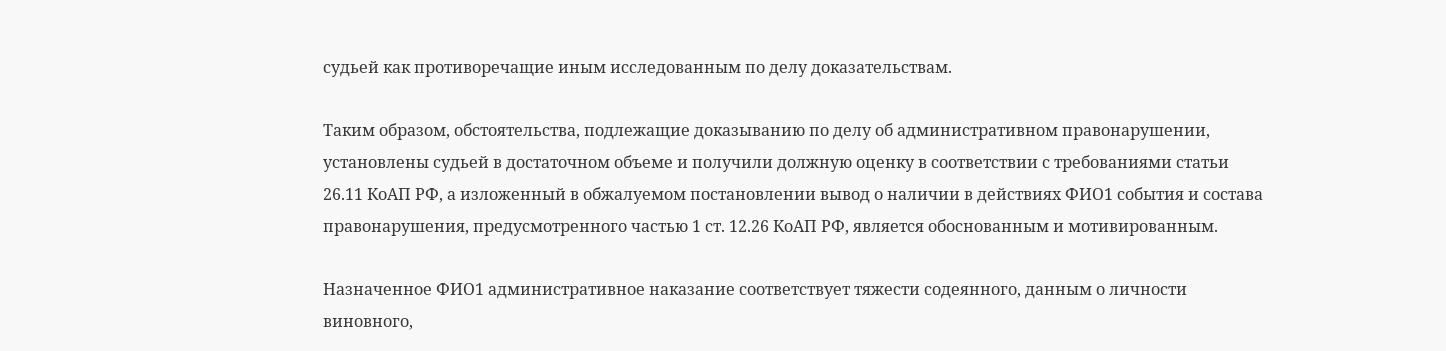судьей как противоречащие иным исследованным по делу доказательствам.

Таким образом, обстоятельства, подлежащие доказыванию по делу об административном правонарушении, установлены судьей в достаточном объеме и получили должную оценку в соответствии с требованиями статьи 26.11 КоАП РФ, а изложенный в обжалуемом постановлении вывод о наличии в действиях ФИО1 события и состава правонарушения, предусмотренного частью 1 ст. 12.26 КоАП РФ, является обоснованным и мотивированным.

Назначенное ФИО1 административное наказание соответствует тяжести содеянного, данным о личности виновного,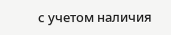с учетом наличия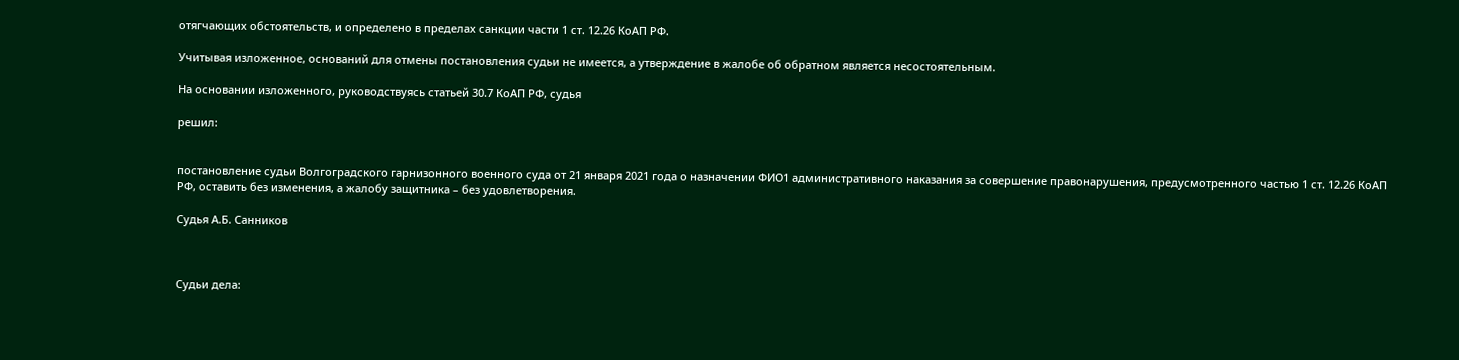отягчающих обстоятельств, и определено в пределах санкции части 1 ст. 12.26 КоАП РФ.

Учитывая изложенное, оснований для отмены постановления судьи не имеется, а утверждение в жалобе об обратном является несостоятельным.

На основании изложенного, руководствуясь статьей 30.7 КоАП РФ, судья

решил:


постановление судьи Волгоградского гарнизонного военного суда от 21 января 2021 года о назначении ФИО1 административного наказания за совершение правонарушения, предусмотренного частью 1 ст. 12.26 КоАП РФ, оставить без изменения, а жалобу защитника – без удовлетворения.

Судья А.Б. Санников



Судьи дела: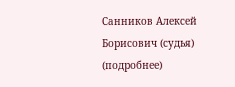Санников Алексей Борисович (судья) (подробнее)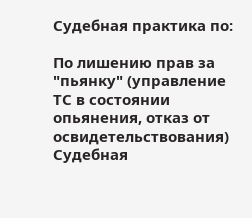Судебная практика по:

По лишению прав за "пьянку" (управление ТС в состоянии опьянения, отказ от освидетельствования)
Судебная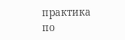практика по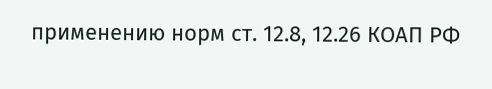применению норм ст. 12.8, 12.26 КОАП РФ